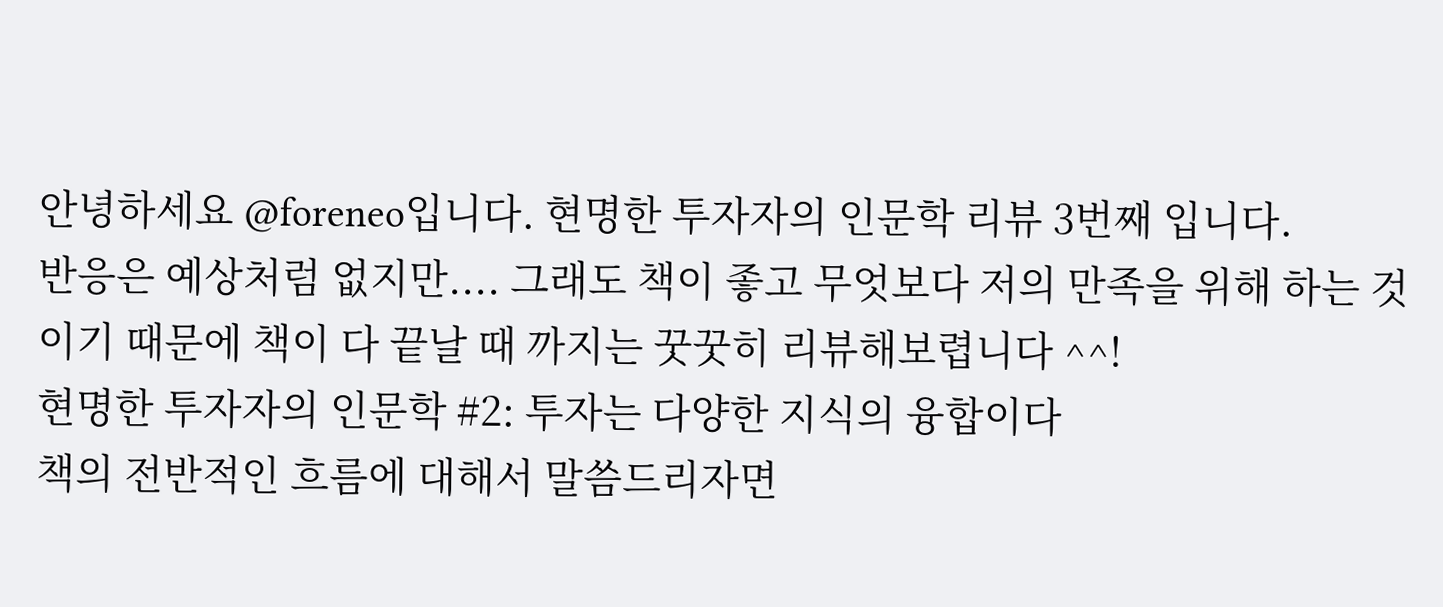안녕하세요 @foreneo입니다. 현명한 투자자의 인문학 리뷰 3번째 입니다.
반응은 예상처럼 없지만.... 그래도 책이 좋고 무엇보다 저의 만족을 위해 하는 것이기 때문에 책이 다 끝날 때 까지는 꿋꿋히 리뷰해보렵니다 ^^!
현명한 투자자의 인문학 #2: 투자는 다양한 지식의 융합이다
책의 전반적인 흐름에 대해서 말씀드리자면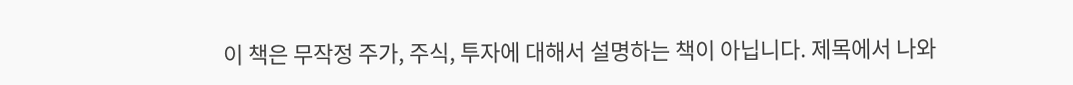이 책은 무작정 주가, 주식, 투자에 대해서 설명하는 책이 아닙니다. 제목에서 나와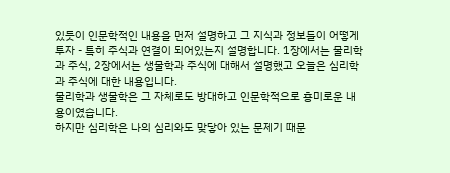있듯이 인문학적인 내용을 먼저 설명하고 그 지식과 정보들이 어떻게 투자 - 특히 주식과 연결이 되어있는지 설명합니다. 1장에서는 물리학과 주식, 2장에서는 생물학과 주식에 대해서 설명했고 오늘은 심리학과 주식에 대한 내용입니다.
물리학과 생물학은 그 자체로도 방대하고 인문학적으로 흥미로운 내용이였습니다.
하지만 심리학은 나의 심리와도 맞닿아 있는 문제기 때문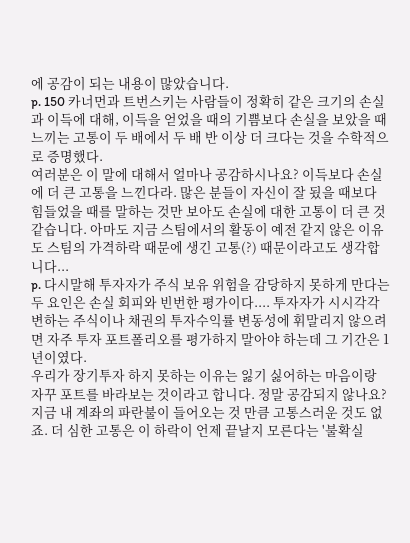에 공감이 되는 내용이 많았습니다.
p. 150 카너먼과 트번스키는 사람들이 정확히 같은 크기의 손실과 이득에 대해, 이득을 얻었을 때의 기쁨보다 손실을 보았을 때 느끼는 고통이 두 배에서 두 배 반 이상 더 크다는 것을 수학적으로 증명했다.
여러분은 이 말에 대해서 얼마나 공감하시나요? 이득보다 손실에 더 큰 고통을 느낀다라. 많은 분들이 자신이 잘 됬을 때보다 힘들었을 때를 말하는 것만 보아도 손실에 대한 고통이 더 큰 것 같습니다. 아마도 지금 스팀에서의 활동이 예전 같지 않은 이유도 스팀의 가격하락 때문에 생긴 고통(?) 때문이라고도 생각합니다...
p. 다시말해 투자자가 주식 보유 위험을 감당하지 못하게 만다는 두 요인은 손실 회피와 빈번한 평가이다.... 투자자가 시시각각 변하는 주식이나 채권의 투자수익률 변동성에 휘말리지 않으려면 자주 투자 포트폴리오를 평가하지 말아야 하는데 그 기간은 1년이였다.
우리가 장기투자 하지 못하는 이유는 잃기 싫어하는 마음이랑 자꾸 포트를 바라보는 것이라고 합니다. 정말 공감되지 않나요? 지금 내 계좌의 파란불이 들어오는 것 만큼 고통스러운 것도 없죠. 더 심한 고통은 이 하락이 언제 끝날지 모른다는 '불확실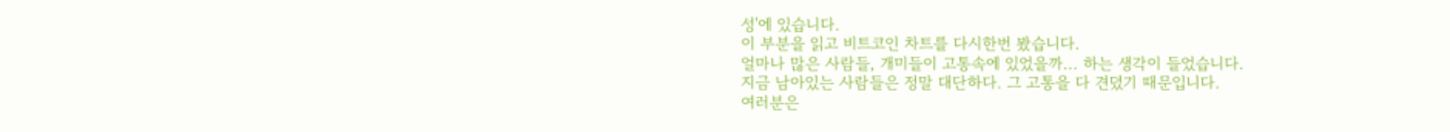성'에 있습니다.
이 부분을 읽고 비트코인 차트를 다시한번 봤습니다.
얼마나 많은 사람들, 개미들이 고통속에 있었을까... 하는 생각이 들었습니다.
지금 남아있는 사람들은 정말 대단하다. 그 고통을 다 견뎠기 때문입니다.
여러분은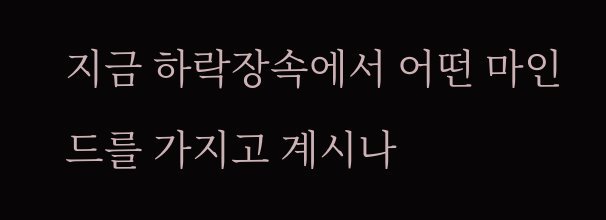지금 하락장속에서 어떤 마인드를 가지고 계시나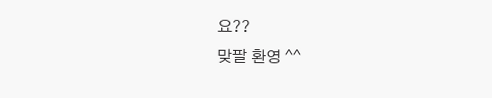요??
맞팔 환영 ^^